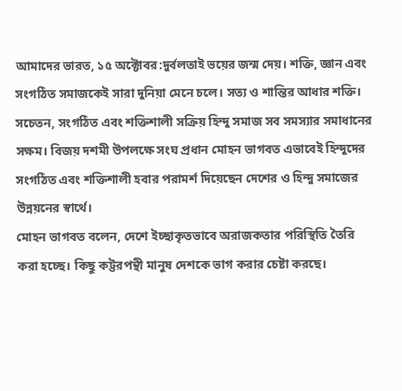আমাদের ভারত, ১৫ অক্টোবর:দুর্বলতাই ভয়ের জন্ম দেয়। শক্তি, জ্ঞান এবং সংগঠিত সমাজকেই সারা দুনিয়া মেনে চলে। সত্য ও শান্তির আধার শক্তি। সচেতন, সংগঠিত এবং শক্তিশালী সক্রিয় হিন্দু সমাজ সব সমস্যার সমাধানের সক্ষম। বিজয় দশমী উপলক্ষে সংঘ প্রধান মোহন ভাগবত এভাবেই হিন্দুদের সংগঠিত এবং শক্তিশালী হবার পরামর্শ দিয়েছেন দেশের ও হিন্দু সমাজের উন্নয়নের স্বার্থে।
মোহন ভাগবত বলেন, দেশে ইচ্ছাকৃতভাবে অরাজকতার পরিস্থিতি তৈরি করা হচ্ছে। কিছু কট্টরপন্থী মানুষ দেশকে ভাগ করার চেষ্টা করছে।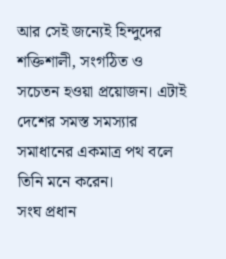আর সেই জন্যেই হিন্দুদের শক্তিশালী, সংগঠিত ও সচেতন হওয়া প্রয়োজন। এটাই দেশের সমস্ত সমস্যার সমাধানের একমাত্র পথ বলে তিনি মনে করেন।
সংঘ প্রধান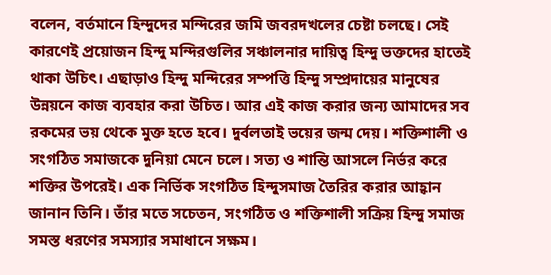বলেন, বর্তমানে হিন্দুদের মন্দিরের জমি জবরদখলের চেষ্টা চলছে। সেই কারণেই প্রয়োজন হিন্দু মন্দিরগুলির সঞ্চালনার দায়িত্ব হিন্দু ভক্তদের হাতেই থাকা উচিৎ। এছাড়াও হিন্দু মন্দিরের সম্পত্তি হিন্দু সম্প্রদায়ের মানুষের উন্নয়নে কাজ ব্যবহার করা উচিত। আর এই কাজ করার জন্য আমাদের সব রকমের ভয় থেকে মুক্ত হতে হবে। দুর্বলতাই ভয়ের জন্ম দেয়। শক্তিশালী ও সংগঠিত সমাজকে দুনিয়া মেনে চলে। সত্য ও শান্তি আসলে নির্ভর করে শক্তির উপরেই। এক নির্ভিক সংগঠিত হিন্দুসমাজ তৈরির করার আহ্বান জানান তিনি। তাঁর মতে সচেতন, সংগঠিত ও শক্তিশালী সক্রিয় হিন্দু সমাজ সমস্ত ধরণের সমস্যার সমাধানে সক্ষম।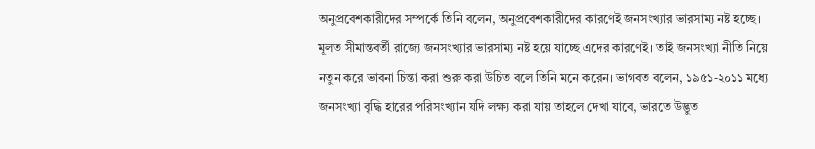অনুপ্রবেশকারীদের সম্পর্কে তিনি বলেন, অনুপ্রবেশকারীদের কারণেই জনসংখ্যার ভারসাম্য নষ্ট হচ্ছে। মূলত সীমান্তবর্তী রাজ্যে জনসংখ্যার ভারসাম্য নষ্ট হয়ে যাচ্ছে এদের কারণেই। তাই জনসংখ্যা নীতি নিয়ে নতুন করে ভাবনা চিন্তা করা শুরু করা উচিত বলে তিনি মনে করেন। ভাগবত বলেন, ১৯৫১-২০১১ মধ্যে জনসংখ্যা বৃদ্ধি হারের পরিসংখ্যান যদি লক্ষ্য করা যায় তাহলে দেখা যাবে, ভারতে উদ্ভুত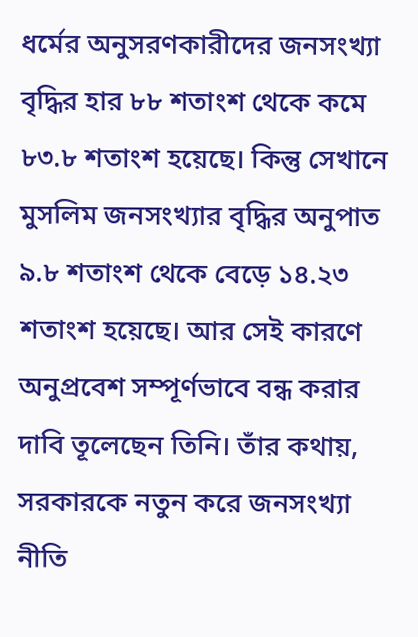ধর্মের অনুসরণকারীদের জনসংখ্যা বৃদ্ধির হার ৮৮ শতাংশ থেকে কমে ৮৩.৮ শতাংশ হয়েছে। কিন্তু সেখানে মুসলিম জনসংখ্যার বৃদ্ধির অনুপাত ৯.৮ শতাংশ থেকে বেড়ে ১৪.২৩ শতাংশ হয়েছে। আর সেই কারণে অনুপ্রবেশ সম্পূর্ণভাবে বন্ধ করার দাবি তূলেছেন তিনি। তাঁর কথায়, সরকারকে নতুন করে জনসংখ্যা নীতি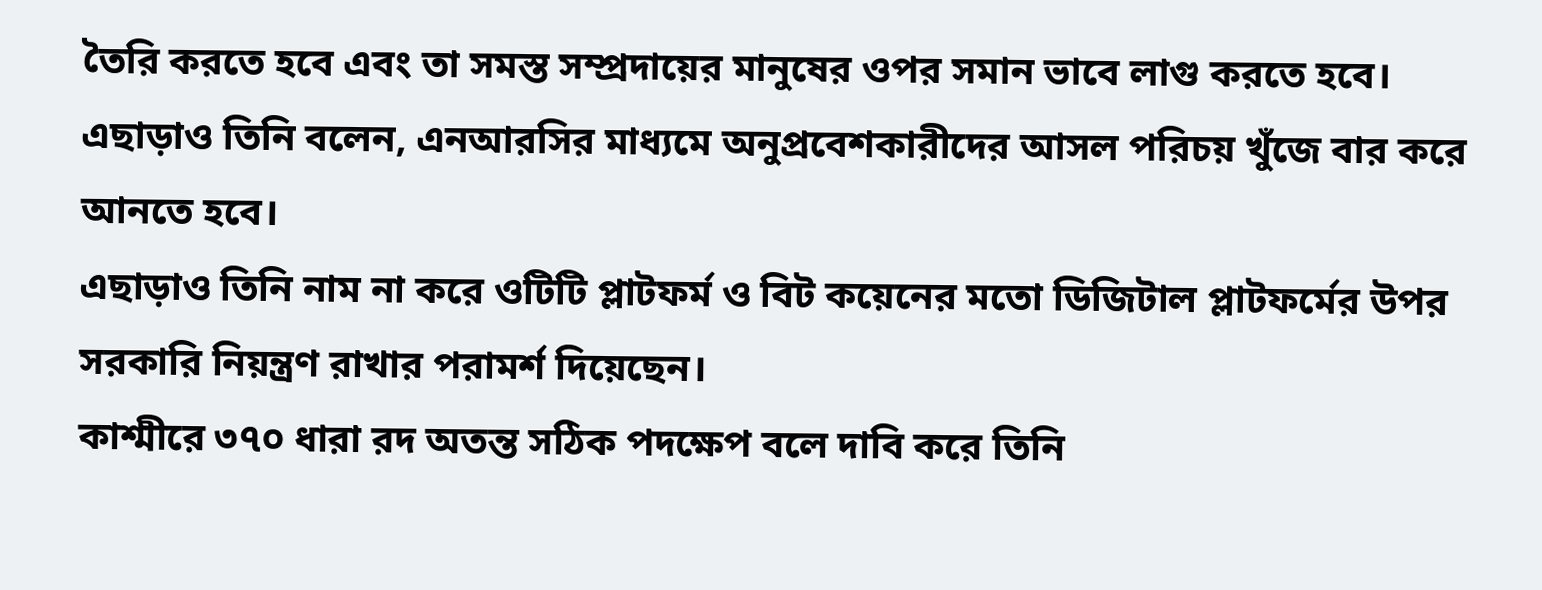তৈরি করতে হবে এবং তা সমস্ত সম্প্রদায়ের মানুষের ওপর সমান ভাবে লাগু করতে হবে। এছাড়াও তিনি বলেন, এনআরসির মাধ্যমে অনুপ্রবেশকারীদের আসল পরিচয় খুঁজে বার করে আনতে হবে।
এছাড়াও তিনি নাম না করে ওটিটি প্লাটফর্ম ও বিট কয়েনের মতো ডিজিটাল প্লাটফর্মের উপর সরকারি নিয়ন্ত্রণ রাখার পরামর্শ দিয়েছেন।
কাশ্মীরে ৩৭০ ধারা রদ অতন্ত সঠিক পদক্ষেপ বলে দাবি করে তিনি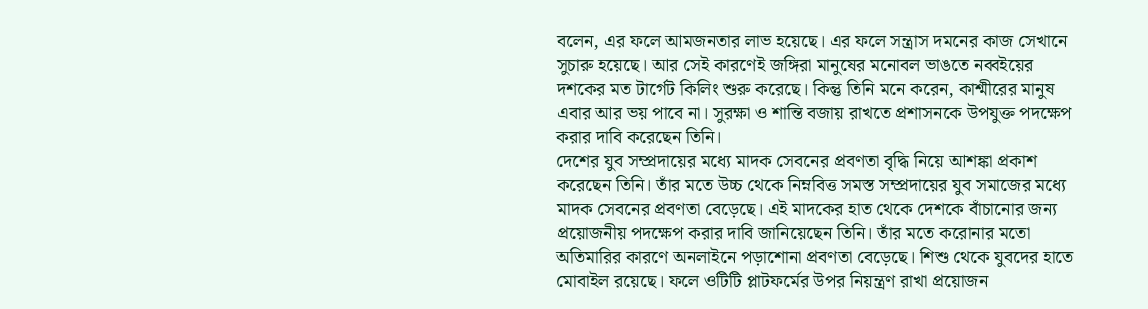বলেন, এর ফলে আমজনতার লাভ হয়েছে। এর ফলে সন্ত্রাস দমনের কাজ সেখানে সুচারু হয়েছে। আর সেই কারণেই জঙ্গিরা মানুষের মনোবল ভাঙতে নব্বইয়ের দশকের মত টার্গেট কিলিং শুরু করেছে। কিন্তু তিনি মনে করেন, কাশ্মীরের মানুষ এবার আর ভয় পাবে না। সুরক্ষা ও শান্তি বজায় রাখতে প্রশাসনকে উপযুক্ত পদক্ষেপ করার দাবি করেছেন তিনি।
দেশের যুব সম্প্রদায়ের মধ্যে মাদক সেবনের প্রবণতা বৃদ্ধি নিয়ে আশঙ্কা প্রকাশ করেছেন তিনি। তাঁর মতে উচ্চ থেকে নিম্নবিত্ত সমস্ত সম্প্রদায়ের যুব সমাজের মধ্যে মাদক সেবনের প্রবণতা বেড়েছে। এই মাদকের হাত থেকে দেশকে বাঁচানোর জন্য প্রয়োজনীয় পদক্ষেপ করার দাবি জানিয়েছেন তিনি। তাঁর মতে করোনার মতো অতিমারির কারণে অনলাইনে পড়াশোনা প্রবণতা বেড়েছে। শিশু থেকে যুবদের হাতে মোবাইল রয়েছে। ফলে ওটিটি প্লাটফর্মের উপর নিয়ন্ত্রণ রাখা প্রয়োজন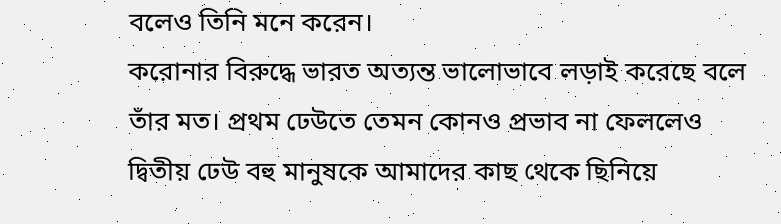বলেও তিনি মনে করেন।
করোনার বিরুদ্ধে ভারত অত্যন্ত ভালোভাবে লড়াই করেছে বলে তাঁর মত। প্রথম ঢেউতে তেমন কোনও প্রভাব না ফেললেও দ্বিতীয় ঢেউ বহু মানুষকে আমাদের কাছ থেকে ছিনিয়ে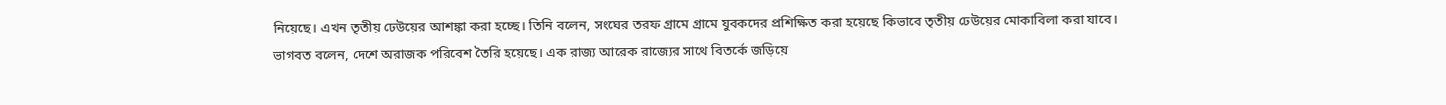নিয়েছে। এখন তৃতীয় ঢেউয়ের আশঙ্কা করা হচ্ছে। তিনি বলেন, সংঘের তরফ গ্রামে গ্রামে যুবকদের প্রশিক্ষিত করা হয়েছে কিভাবে তৃতীয় ঢেউয়ের মোকাবিলা করা যাবে।
ভাগবত বলেন, দেশে অরাজক পরিবেশ তৈরি হয়েছে। এক রাজ্য আরেক রাজ্যের সাথে বিতর্কে জড়িয়ে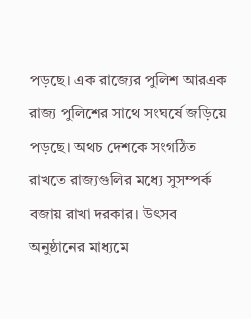পড়ছে। এক রাজ্যের পুলিশ আরএক রাজ্য পুলিশের সাথে সংঘর্ষে জড়িয়ে পড়ছে। অথচ দেশকে সংগঠিত রাখতে রাজ্যগুলির মধ্যে সুসম্পর্ক বজায় রাখা দরকার। উৎসব অনুষ্ঠানের মাধ্যমে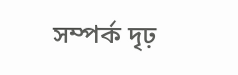সম্পর্ক দৃঢ়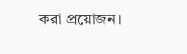করা প্রয়োজন।